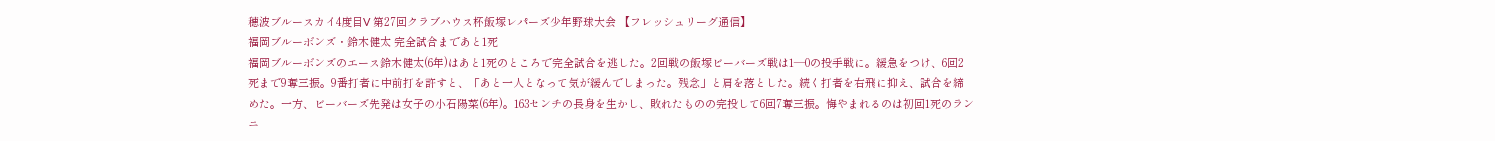穂波ブルースカイ4度目V 第27回クラブハウス杯飯塚レパーズ少年野球大会 【フレッシュリーグ通信】
福岡ブルーボンズ・鈴木健太 完全試合まであと1死
福岡ブルーボンズのエース鈴木健太(6年)はあと1死のところで完全試合を逃した。2回戦の飯塚ビーバーズ戦は1―0の投手戦に。緩急をつけ、6回2死まで9奪三振。9番打者に中前打を許すと、「あと一人となって気が緩んでしまった。残念」と肩を落とした。続く打者を右飛に抑え、試合を締めた。一方、ビーバーズ先発は女子の小石陽菜(6年)。163センチの長身を生かし、敗れたものの完投して6回7奪三振。悔やまれるのは初回1死のランニ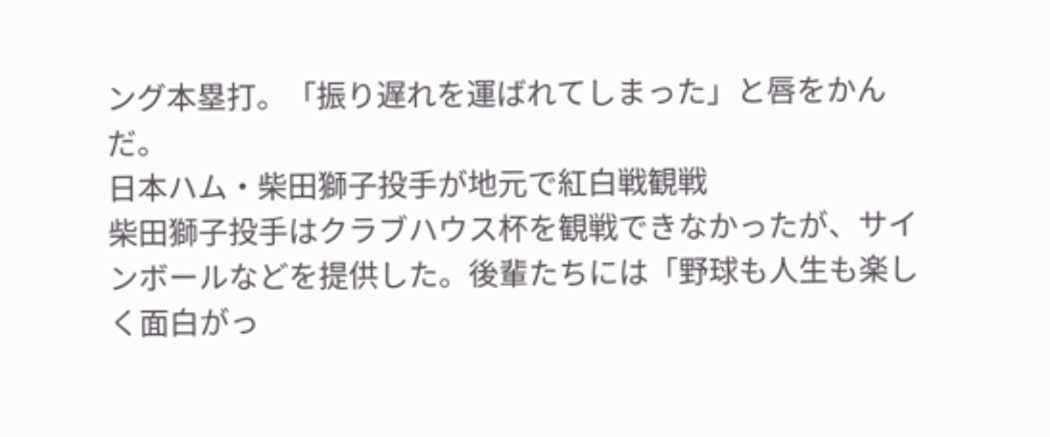ング本塁打。「振り遅れを運ばれてしまった」と唇をかんだ。
日本ハム・柴田獅子投手が地元で紅白戦観戦
柴田獅子投手はクラブハウス杯を観戦できなかったが、サインボールなどを提供した。後輩たちには「野球も人生も楽しく面白がっ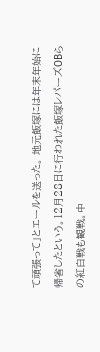て頑張って」とエールを送った。 地元飯塚には年末年始に帰省したという。12月28日に行われた飯塚レパーズOBらの紅白戦も観戦。中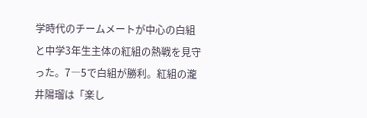学時代のチームメートが中心の白組と中学3年生主体の紅組の熱戦を見守った。7―5で白組が勝利。紅組の瀧井陽瑠は「楽し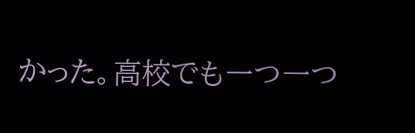かった。高校でも一つ一つ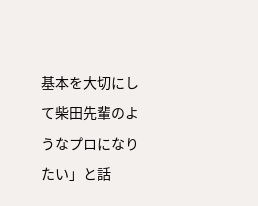基本を大切にして柴田先輩のようなプロになりたい」と話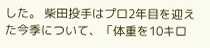した。 柴田投手はプロ2年目を迎えた今季について、「体重を10キロ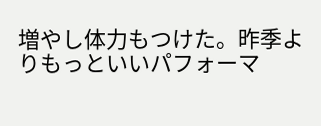増やし体力もつけた。昨季よりもっといいパフォーマ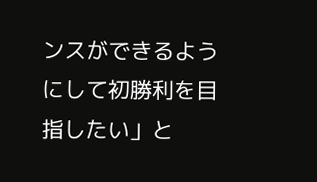ンスができるようにして初勝利を目指したい」と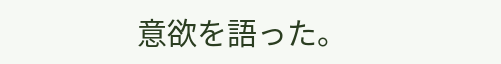意欲を語った。